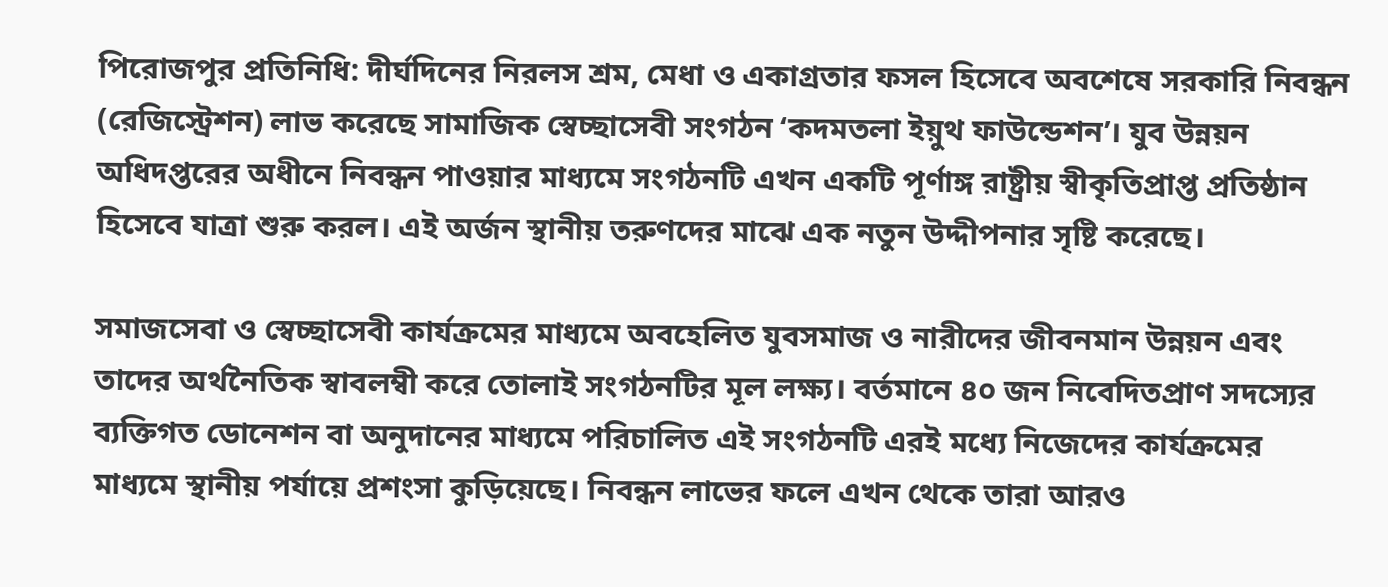পিরোজপুর প্রতিনিধি: দীর্ঘদিনের নিরলস শ্রম, মেধা ও একাগ্রতার ফসল হিসেবে অবশেষে সরকারি নিবন্ধন (রেজিস্ট্রেশন) লাভ করেছে সামাজিক স্বেচ্ছাসেবী সংগঠন ‘কদমতলা ইয়ুথ ফাউন্ডেশন’। যুব উন্নয়ন অধিদপ্তরের অধীনে নিবন্ধন পাওয়ার মাধ্যমে সংগঠনটি এখন একটি পূর্ণাঙ্গ রাষ্ট্রীয় স্বীকৃতিপ্রাপ্ত প্রতিষ্ঠান হিসেবে যাত্রা শুরু করল। এই অর্জন স্থানীয় তরুণদের মাঝে এক নতুন উদ্দীপনার সৃষ্টি করেছে।

সমাজসেবা ও স্বেচ্ছাসেবী কার্যক্রমের মাধ্যমে অবহেলিত যুবসমাজ ও নারীদের জীবনমান উন্নয়ন এবং তাদের অর্থনৈতিক স্বাবলম্বী করে তোলাই সংগঠনটির মূল লক্ষ্য। বর্তমানে ৪০ জন নিবেদিতপ্রাণ সদস্যের ব্যক্তিগত ডোনেশন বা অনুদানের মাধ্যমে পরিচালিত এই সংগঠনটি এরই মধ্যে নিজেদের কার্যক্রমের মাধ্যমে স্থানীয় পর্যায়ে প্রশংসা কুড়িয়েছে। নিবন্ধন লাভের ফলে এখন থেকে তারা আরও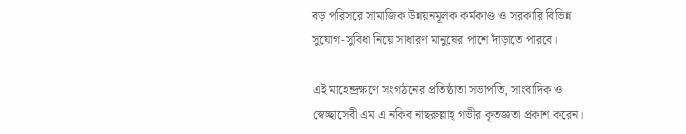বড় পরিসরে সামাজিক উন্নয়নমূলক কর্মকাণ্ড ও সরকারি বিভিন্ন সুযোগ-সুবিধা নিয়ে সাধারণ মানুষের পাশে দাঁড়াতে পারবে।

এই মাহেন্দ্রক্ষণে সংগঠনের প্রতিষ্ঠাতা সভাপতি, সাংবাদিক ও স্বেচ্ছাসেবী এম এ নকিব নাছরুল্লাহ্ গভীর কৃতজ্ঞতা প্রকাশ করেন।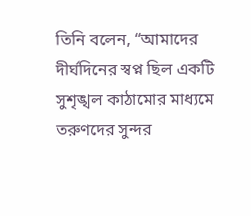তিনি বলেন, “আমাদের দীর্ঘদিনের স্বপ্ন ছিল একটি সুশৃঙ্খল কাঠামোর মাধ্যমে তরুণদের সুন্দর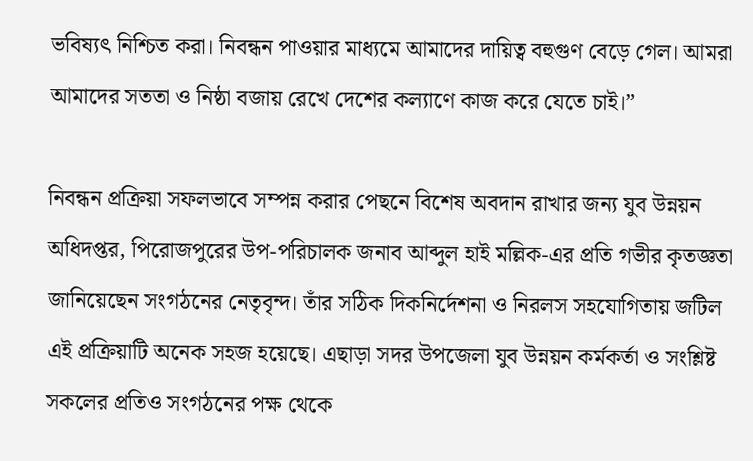ভবিষ্যৎ নিশ্চিত করা। নিবন্ধন পাওয়ার মাধ্যমে আমাদের দায়িত্ব বহুগুণ বেড়ে গেল। আমরা আমাদের সততা ও নিষ্ঠা বজায় রেখে দেশের কল্যাণে কাজ করে যেতে চাই।”

নিবন্ধন প্রক্রিয়া সফলভাবে সম্পন্ন করার পেছনে বিশেষ অবদান রাখার জন্য যুব উন্নয়ন অধিদপ্তর, পিরোজপুরের উপ-পরিচালক জনাব আব্দুল হাই মল্লিক-এর প্রতি গভীর কৃতজ্ঞতা জানিয়েছেন সংগঠনের নেতৃবৃন্দ। তাঁর সঠিক দিকনির্দেশনা ও নিরলস সহযোগিতায় জটিল এই প্রক্রিয়াটি অনেক সহজ হয়েছে। এছাড়া সদর উপজেলা যুব উন্নয়ন কর্মকর্তা ও সংশ্লিষ্ট সকলের প্রতিও সংগঠনের পক্ষ থেকে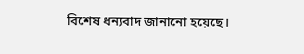বিশেষ ধন্যবাদ জানানো হয়েছে।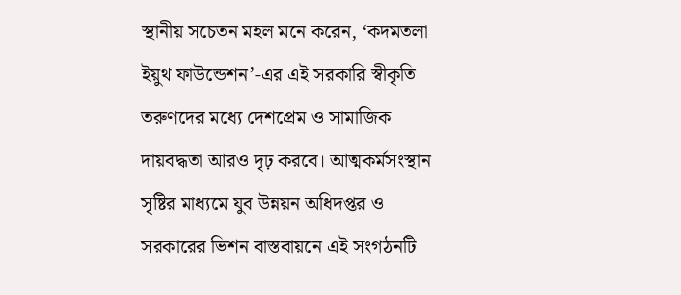স্থানীয় সচেতন মহল মনে করেন, ‘কদমতলা ইয়ুথ ফাউন্ডেশন’-এর এই সরকারি স্বীকৃতি তরুণদের মধ্যে দেশপ্রেম ও সামাজিক দায়বদ্ধতা আরও দৃঢ় করবে। আত্মকর্মসংস্থান সৃষ্টির মাধ্যমে যুব উন্নয়ন অধিদপ্তর ও সরকারের ভিশন বাস্তবায়নে এই সংগঠনটি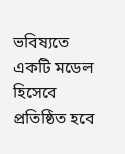ভবিষ্যতে একটি মডেল হিসেবে প্রতিষ্ঠিত হবে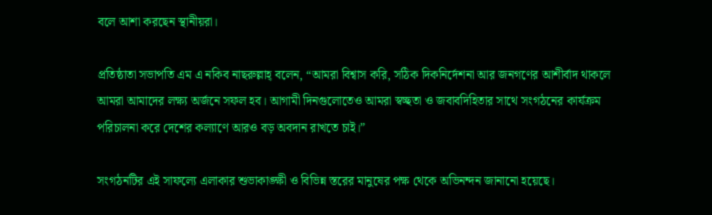বলে আশা করছেন স্থানীয়রা।

প্রতিষ্ঠাতা সভাপতি এম এ নকিব নাছরুল্লাহ্ বলেন, “আমরা বিশ্বাস করি, সঠিক দিকনির্দেশনা আর জনগণের আশীর্বাদ থাকলে আমরা আমাদের লক্ষ্য অর্জনে সফল হব। আগামী দিনগুলোতেও আমরা স্বচ্ছতা ও জবাবদিহিতার সাথে সংগঠনের কার্যক্রম পরিচালনা করে দেশের কল্যাণে আরও বড় অবদান রাখতে চাই।”

সংগঠনটির এই সাফল্যে এলাকার শুভাকাঙ্ক্ষী ও বিভিন্ন স্তরের মানুষের পক্ষ থেকে অভিনন্দন জানানো হয়েছে।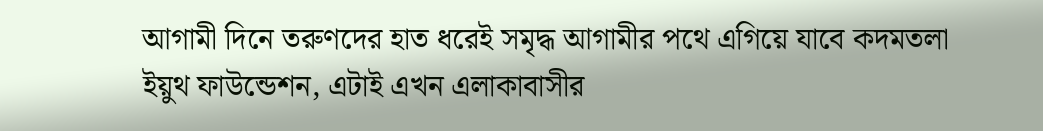আগামী দিনে তরুণদের হাত ধরেই সমৃদ্ধ আগামীর পথে এগিয়ে যাবে কদমতলা ইয়ুথ ফাউন্ডেশন, এটাই এখন এলাকাবাসীর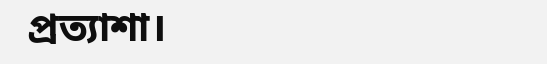প্রত্যাশা।